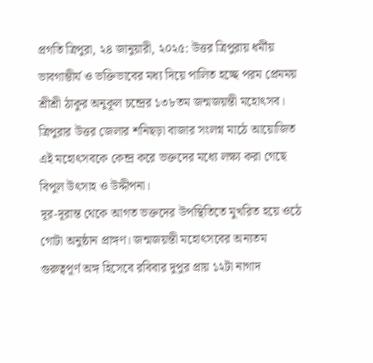প্রগতি ত্রিপুরা, ২৪ জানুয়ারী, ২০২৫: উত্তর ত্রিপুরায় ধর্মীয় ভাবগাম্ভীর্য ও ভক্তিভাবের মধ্য দিয়ে পালিত হচ্ছে পরম প্রেমময় শ্রীশ্রী ঠাকুর অনুকূল চন্দ্রের ১৩৮তম জন্মজয়ন্তী মহোৎসব। ত্রিপুরার উত্তর জেলার শনিছড়া বাজার সংলগ্ন মাঠে আয়োজিত এই মহোৎসবকে কেন্দ্র করে ভক্তদের মধ্যে লক্ষ্য করা গেছে বিপুল উৎসাহ ও উদ্দীপনা।
দূর-দূরান্ত থেকে আগত ভক্তদের উপস্থিতিতে মুখরিত হয়ে ওঠে গোটা অনুষ্ঠান প্রাঙ্গণ। জন্মজয়ন্তী মহোৎসবের অন্যতম গুরুত্বপূর্ণ অঙ্গ হিসেবে রবিবার দুপুর প্রায় ১২টা নাগাদ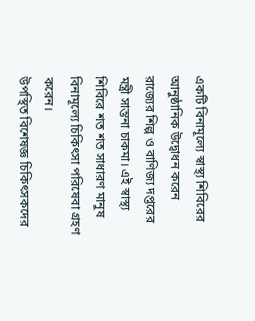একটি বিনামূল্যে স্বাস্থ্য শিবিরের আনুষ্ঠানিক উদ্বোধন করেন রাজ্যের শিল্প ও বাণিজ্য দপ্তরের মন্ত্রী সান্তনা চাকমা। এই স্বাস্থ্য শিবিরে শত শত সাধারণ মানুষ বিনামূল্যে চিকিৎসা পরিষেবা গ্রহণ করেন।
উপস্থিত বিশেষজ্ঞ চিকিৎসকদের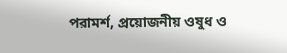পরামর্শ, প্রয়োজনীয় ওষুধ ও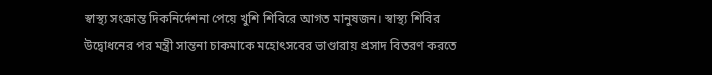স্বাস্থ্য সংক্রান্ত দিকনির্দেশনা পেয়ে খুশি শিবিরে আগত মানুষজন। স্বাস্থ্য শিবির উদ্বোধনের পর মন্ত্রী সান্তনা চাকমাকে মহোৎসবের ভাণ্ডারায় প্রসাদ বিতরণ করতে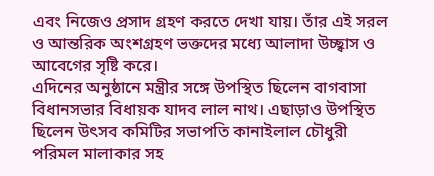এবং নিজেও প্রসাদ গ্রহণ করতে দেখা যায়। তাঁর এই সরল ও আন্তরিক অংশগ্রহণ ভক্তদের মধ্যে আলাদা উচ্ছ্বাস ও আবেগের সৃষ্টি করে।
এদিনের অনুষ্ঠানে মন্ত্রীর সঙ্গে উপস্থিত ছিলেন বাগবাসা বিধানসভার বিধায়ক যাদব লাল নাথ। এছাড়াও উপস্থিত ছিলেন উৎসব কমিটির সভাপতি কানাইলাল চৌধুরী পরিমল মালাকার সহ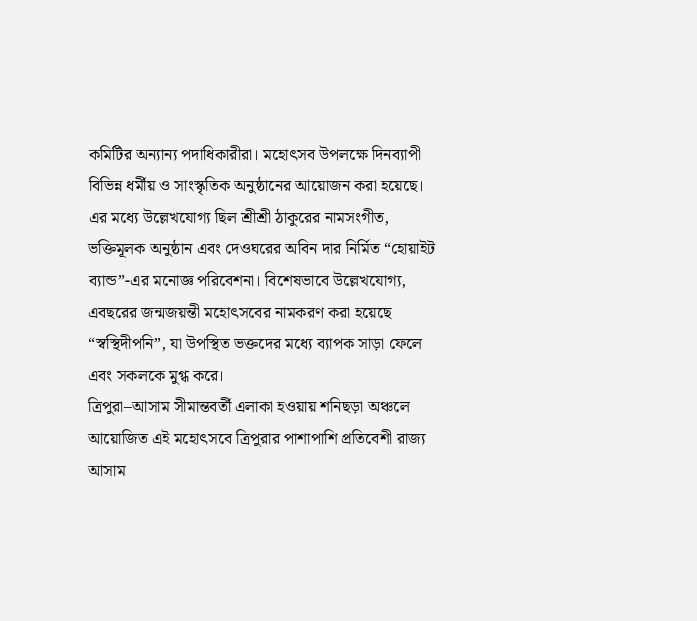কমিটির অন্যান্য পদাধিকারীরা। মহোৎসব উপলক্ষে দিনব্যাপী বিভিন্ন ধর্মীয় ও সাংস্কৃতিক অনুষ্ঠানের আয়োজন করা হয়েছে।
এর মধ্যে উল্লেখযোগ্য ছিল শ্রীশ্রী ঠাকুরের নামসংগীত, ভক্তিমূলক অনুষ্ঠান এবং দেওঘরের অবিন দার নির্মিত “হোয়াইট ব্যান্ড”-এর মনোজ্ঞ পরিবেশনা। বিশেষভাবে উল্লেখযোগ্য, এবছরের জন্মজয়ন্তী মহোৎসবের নামকরণ করা হয়েছে “স্বস্থিদীপনি”, যা উপস্থিত ভক্তদের মধ্যে ব্যাপক সাড়া ফেলে এবং সকলকে মুগ্ধ করে।
ত্রিপুরা–আসাম সীমান্তবর্তী এলাকা হওয়ায় শনিছড়া অঞ্চলে আয়োজিত এই মহোৎসবে ত্রিপুরার পাশাপাশি প্রতিবেশী রাজ্য আসাম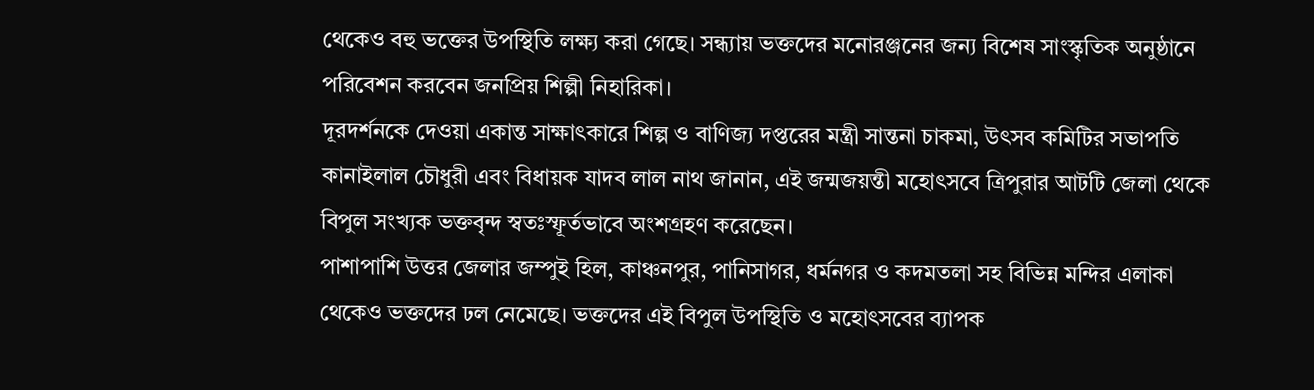থেকেও বহু ভক্তের উপস্থিতি লক্ষ্য করা গেছে। সন্ধ্যায় ভক্তদের মনোরঞ্জনের জন্য বিশেষ সাংস্কৃতিক অনুষ্ঠানে পরিবেশন করবেন জনপ্রিয় শিল্পী নিহারিকা।
দূরদর্শনকে দেওয়া একান্ত সাক্ষাৎকারে শিল্প ও বাণিজ্য দপ্তরের মন্ত্রী সান্তনা চাকমা, উৎসব কমিটির সভাপতি কানাইলাল চৌধুরী এবং বিধায়ক যাদব লাল নাথ জানান, এই জন্মজয়ন্তী মহোৎসবে ত্রিপুরার আটটি জেলা থেকে বিপুল সংখ্যক ভক্তবৃন্দ স্বতঃস্ফূর্তভাবে অংশগ্রহণ করেছেন।
পাশাপাশি উত্তর জেলার জম্পুই হিল, কাঞ্চনপুর, পানিসাগর, ধর্মনগর ও কদমতলা সহ বিভিন্ন মন্দির এলাকা থেকেও ভক্তদের ঢল নেমেছে। ভক্তদের এই বিপুল উপস্থিতি ও মহোৎসবের ব্যাপক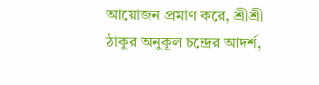আয়োজন প্রমাণ করে, শ্রীশ্রী ঠাকুর অনুকূল চন্দ্রের আদর্শ,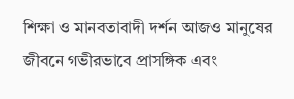শিক্ষা ও মানবতাবাদী দর্শন আজও মানুষের জীবনে গভীরভাবে প্রাসঙ্গিক এবং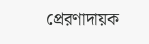প্রেরণাদায়ক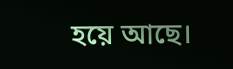হয়ে আছে।